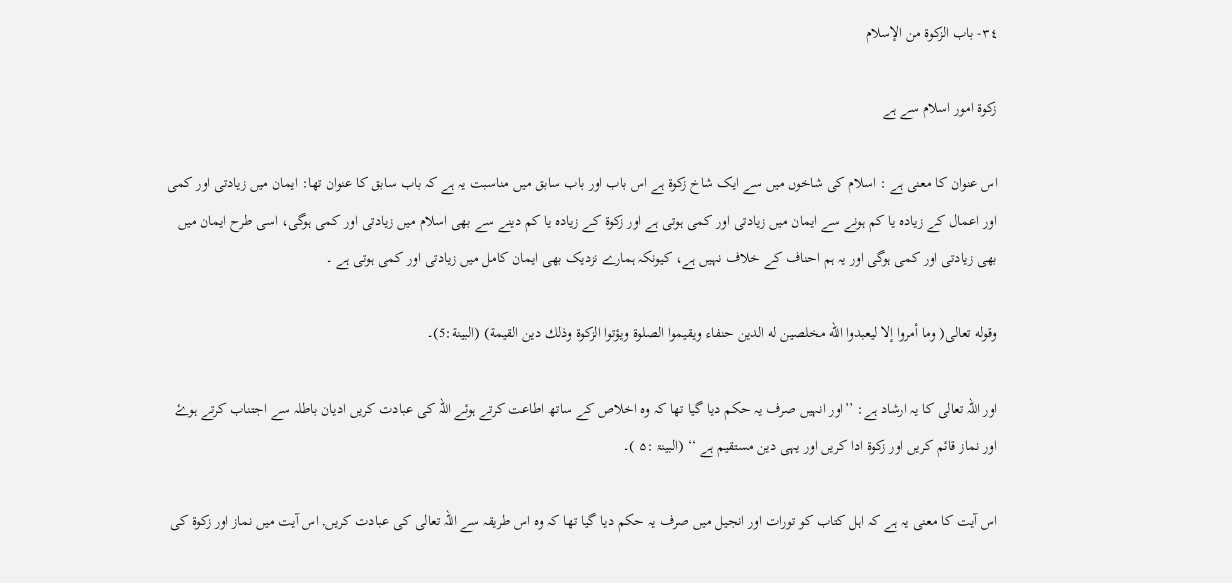٣٤- باب الزكوة من الإسلام

زکوۃ امور اسلام سے ہے

اس عنوان کا معنی ہے : اسلام کی شاخوں میں سے ایک شاخ زکوۃ ہے اس باب اور باب سابق میں مناسبت یہ ہے کہ باب سابق کا عنوان تھا: ایمان میں زیادتی اور کمی اور اعمال کے زیادہ یا کم ہونے سے ایمان میں زیادتی اور کمی ہوتی ہے اور زکوۃ کے زیادہ یا کم دینے سے بھی اسلام میں زیادتی اور کمی ہوگی، اسی طرح ایمان میں بھی زیادتی اور کمی ہوگی اور یہ ہم احناف کے خلاف نہیں ہے، کیونکہ ہمارے نزدیک بھی ایمان کامل میں زیادتی اور کمی ہوتی ہے ۔

وقوله تعالى( وما أمروا إلا ليعبدوا الله مخلصين له الدين حنفاء ويقيموا الصلوة ويؤتوا الزكوة وذلك دين القيمة) (البينة:5)۔

اور اللہ تعالی کا یہ ارشاد ہے: ’’اور انہیں صرف یہ حکم دیا گیا تھا کہ وہ اخلاص کے ساتھ اطاعت کرتے ہوئے اللہ کی عبادت کریں ادیان باطلہ سے اجتناب کرتے ہوۓ اور نماز قائم کریں اور زکوۃ ادا کریں اور یہی دین مستقیم ہے ‘‘ (البینۃ :۵ )۔

اس آیت کا معنی یہ ہے کہ اہل کتاب کو تورات اور انجیل میں صرف یہ حکم دیا گیا تھا کہ وہ اس طریقہ سے اللہ تعالی کی عبادت کریں, اس آیت میں نماز اور زکوۃ کی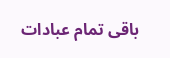باقی تمام عبادات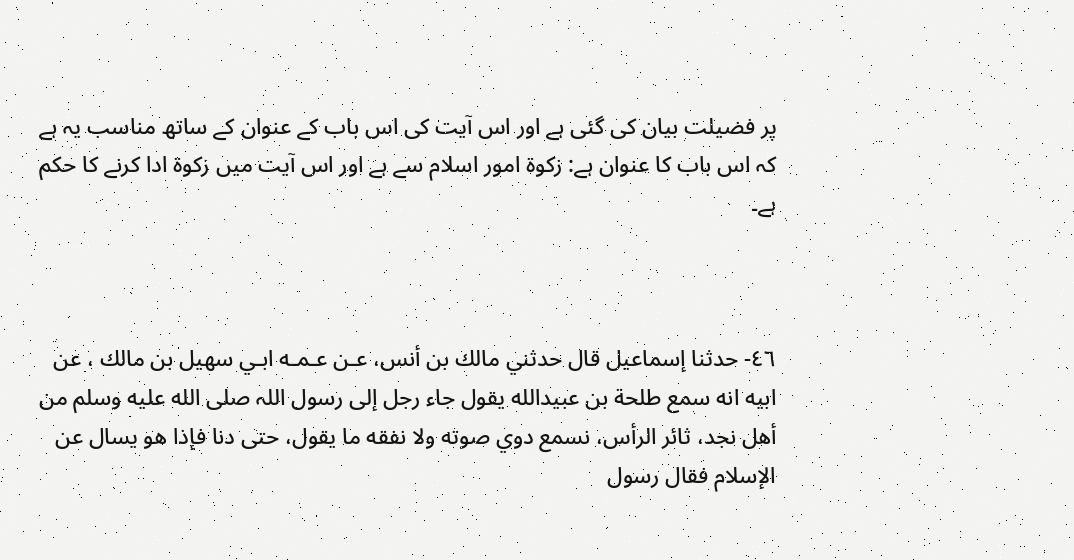پر فضیلت بیان کی گئی ہے اور اس آیت کی اس باب کے عنوان کے ساتھ مناسب یہ ہے کہ اس باب کا عنوان ہے: زکوۃ امور اسلام سے ہے اور اس آیت میں زکوۃ ادا کرنے کا حکم ہے۔



٤٦- حدثنا إسماعيل قال حدثني مالك بن أنس، عـن عـمـه ابـي سهيل بن مالك ، عن ابيه انه سمع طلحة بن عبيدالله يقول جاء رجل إلى رسول اللہ صلى الله عليه وسلم من أهل نجد، ثائر الرأس، نسمع دوي صوته ولا نفقه ما يقول، حتى دنا فإذا هو يسال عن الإسلام فقال رسول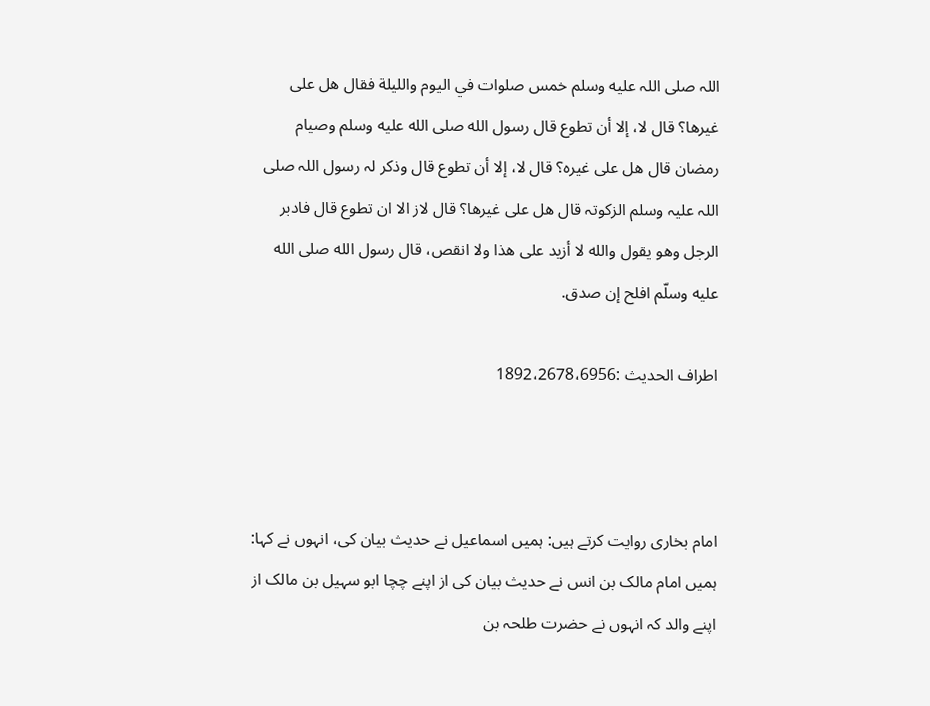اللہ صلی اللہ عليه وسلم خمس صلوات في اليوم والليلة فقال هل على غيرها؟ قال لا، إلا أن تطوع قال رسول الله صلى الله عليه وسلم وصيام رمضان قال هل علی غيره؟ قال لا، إلا أن تطوع قال وذکر لہ رسول اللہ صلی اللہ علیہ وسلم الزکوتہ قال ھل علی غیرھا؟ قال لاز الا ان تطوع قال فادبر الرجل وھو يقول والله لا أزيد على هذا ولا انقص، قال رسول الله صلى الله عليه وسلّم افلح إن صدق.

اطراف الحدیث :1892،2678،6956



امام بخاری روایت کرتے ہیں: ہمیں اسماعیل نے حدیث بیان کی، انہوں نے کہا: ہمیں امام مالک بن انس نے حدیث بیان کی از اپنے چچا ابو سہیل بن مالک از اپنے والد کہ انہوں نے حضرت طلحہ بن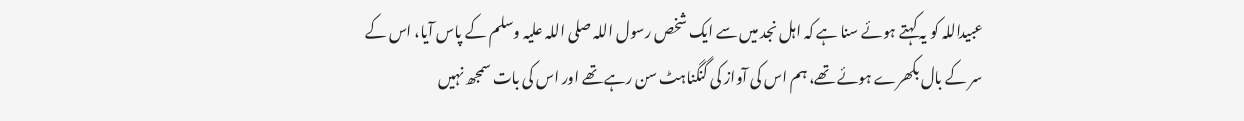عبیداللہ کو یہ کہتے ہوئے سنا ہے کہ اہل نجد میں سے ایک شخص رسول اللہ صلی اللہ علیہ وسلم کے پاس آیا، اس کے سر کے بال بکھرے ہوئے تھے، ہم اس کی آواز کی گنگناہٹ سن رہے تھے اور اس کی بات سمجھ نہیں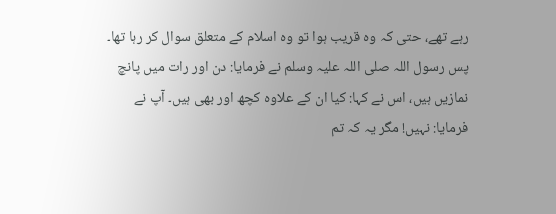رہے تھے، حتی کہ وہ قریب ہوا تو وہ اسلام کے متعلق سوال کر رہا تھا۔ پس رسول اللہ صلی اللہ علیہ وسلم نے فرمایا: دن اور رات میں پانچ نمازیں ہیں، اس نے کہا: کیا ان کے علاوہ کچھ اور بھی ہیں۔ آپ نے فرمایا: نہیں! مگر یہ کہ تم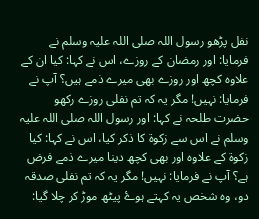نفل پڑھو رسول اللہ صلی اللہ علیہ وسلم نے فرمایا: اور رمضان کے روزے، اس نے کہا: کیا ان کے علاوہ کچھ اور روزے بھی میرے ذمے ہیں؟ آپ نے فرمایا: نہیں! مگر یہ کہ تم نفلی روزے رکھو حضرت طلحہ نے کہا: اور رسول اللہ صلی اللہ علیہ وسلم نے اس سے زکوۃ کا ذکر کیا، اس نے کہا: کیا زکوۃ کے علاوہ اور بھی کچھ دینا میرے ذمے فرض ہے؟ آپ نے فرمایا: نہیں! مگر یہ کہ تم نفلی صدقہ دو، وہ شخص یہ کہتے ہوۓ پیٹھ موڑ کر چلا گیا: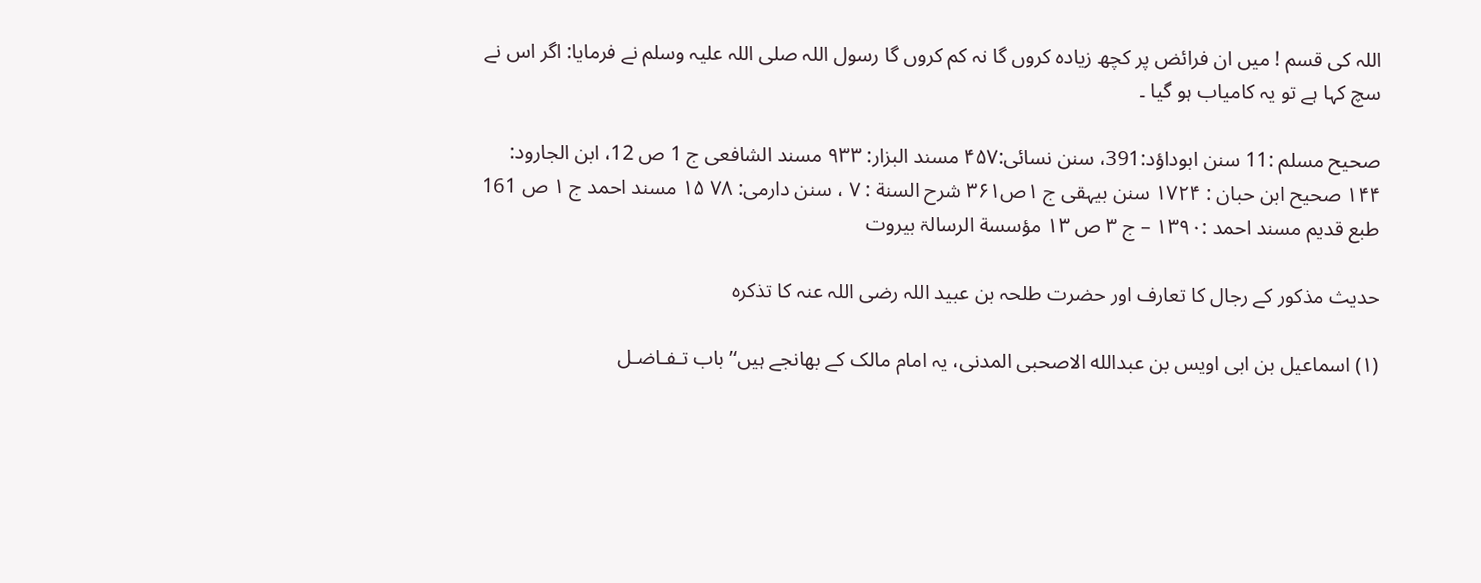اللہ کی قسم ! میں ان فرائض پر کچھ زیادہ کروں گا نہ کم کروں گا رسول اللہ صلی اللہ علیہ وسلم نے فرمایا: اگر اس نے سچ کہا ہے تو یہ کامیاب ہو گیا ۔

صحیح مسلم :11 سنن ابوداؤد:391، سنن نسائی:۴۵۷ مسند البزار: ۹۳۳ مسند الشافعی ج 1 ص 12، ابن الجارود: ۱۴۴ صحیح ابن حبان : ۱۷۲۴ سنن بیہقی ج ۱ص۳۶۱ شرح السنة : ۷ ، سنن دارمی: ۷۸ ۱۵ مسند احمد ج ۱ ص 161 طبع قدیم مسند احمد :۱۳۹۰ – ج ۳ ص ۱۳ مؤسسة الرسالۃ بیروت

حدیث مذکور کے رجال کا تعارف اور حضرت طلحہ بن عبید اللہ رضی اللہ عنہ کا تذکرہ

(۱) اسماعیل بن ابی اویس بن عبدالله الاصحبی المدنی، یہ امام مالک کے بھانجے ہیں‘’باب تـفـاضـل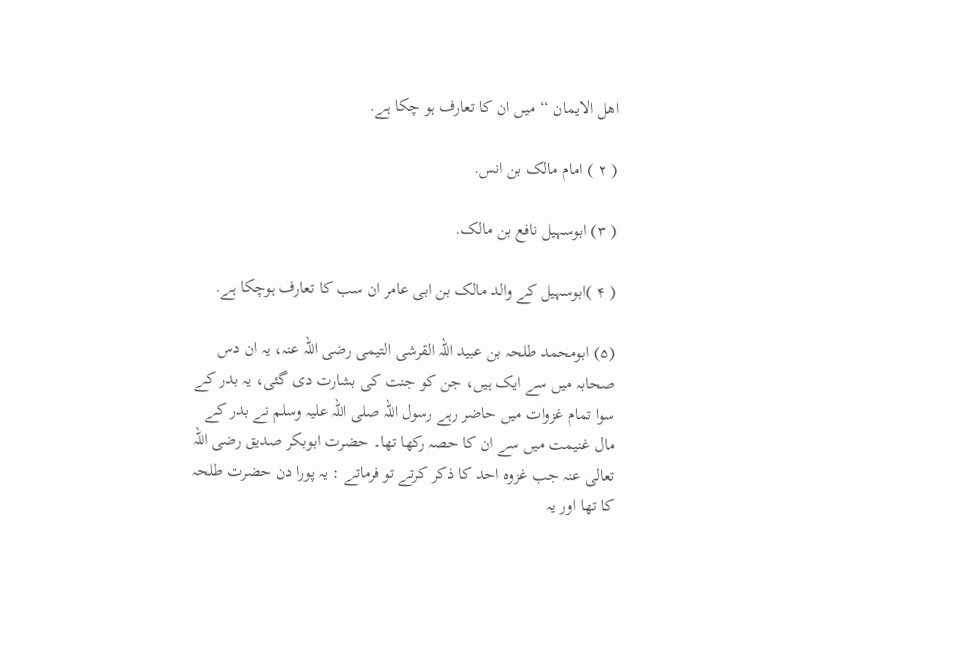اهل الايمان ‘‘ میں ان کا تعارف ہو چکا ہے.

( ۲ ) امام مالک بن انس.

( ۳) ابوسہیل نافع بن مالک.

( ۴ )ابوسہیل کے والد مالک بن ابی عامر ان سب کا تعارف ہوچکا ہے.

(۵) ابومحمد طلحہ بن عبید اللہ القرشی التیمی رضی اللہ عنہ، یہ ان دس صحابہ میں سے ایک ہیں، جن کو جنت کی بشارت دی گئی، یہ بدر کے سوا تمام غزوات میں حاضر رہے رسول اللہ صلی اللہ علیہ وسلم نے بدر کے مال غنیمت میں سے ان کا حصہ رکھا تھا۔ حضرت ابوبکر صدیق رضی اللہ تعالی عنہ جب غزوہ احد کا ذکر کرتے تو فرماتے : یہ پورا دن حضرت طلحہ کا تھا اور یہ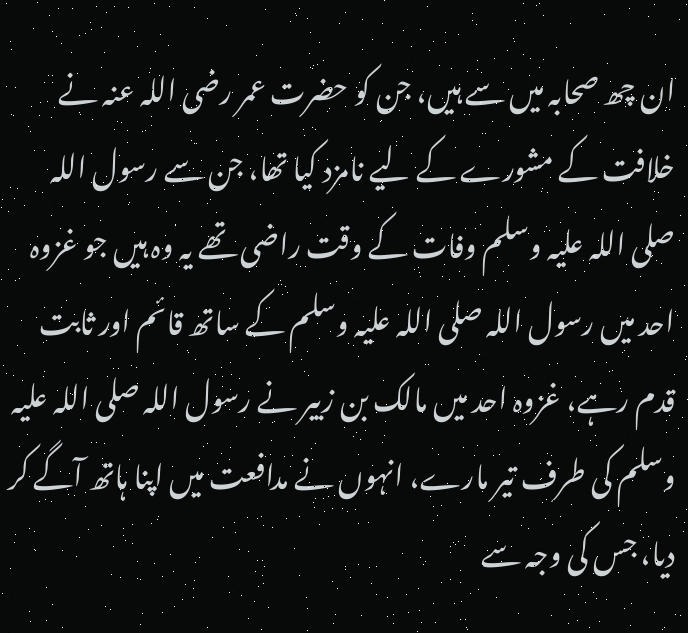ان چھ صحابہ میں سے ہیں، جن کو حضرت عمر رضی اللہ عنہ نے خلافت کے مشورے کے لیے نامزد کیا تھا، جن سے رسول اللہ صلی اللہ علیہ وسلم وفات کے وقت راضی تھے یہ وہ ہیں جو غزوہ احد میں رسول اللہ صلی اللہ علیہ وسلم کے ساتھ قائم اور ثابت قدم رہے، غزوہ احد میں مالک بن زبیر نے رسول اللہ صلی اللہ علیہ وسلم کی طرف تیر مارے، انہوں نے مدافعت میں اپنا ہاتھ آگے کر دیا، جس کی وجہ سے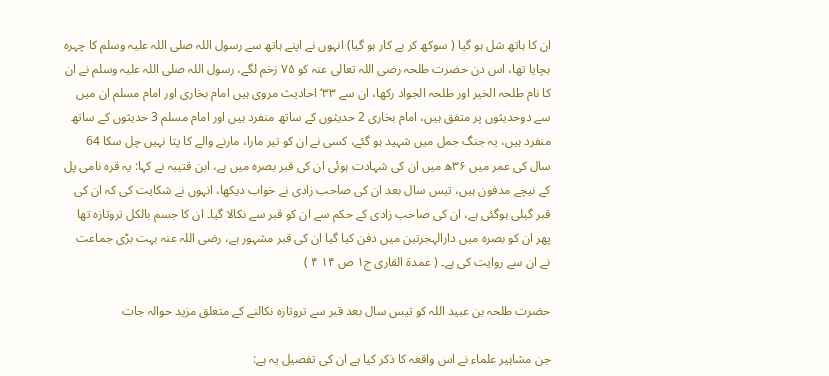ان کا ہاتھ شل ہو گیا ( سوکھ کر بے کار ہو گیا) انہوں نے اپنے ہاتھ سے رسول اللہ صلی اللہ علیہ وسلم کا چہرہ بچایا تھا، اس دن حضرت طلحہ رضی اللہ تعالی عنہ کو ۷۵ زخم لگے، رسول اللہ صلی اللہ علیہ وسلم نے ان کا نام طلحہ الخیر اور طلحہ الجواد رکھا، ان سے ۳۳‘ احادیث مروی ہیں امام بخاری اور امام مسلم ان میں سے دوحدیثوں پر متفق ہیں، امام بخاری 2 حدیثوں کے ساتھ منفرد ہیں اور امام مسلم 3 حدیثوں کے ساتھ منفرد ہیں، یہ جنگ جمل میں شہید ہو گئے، کسی نے ان کو تیر مارا، مارنے والے کا پتا نہیں چل سکا 64 سال کی عمر میں ۳۶ھ میں ان کی شہادت ہوئی ان کی قبر بصرہ میں ہے، ابن قتیبہ نے کہا: یہ قرہ نامی پل کے نیچے مدفون ہیں، تیس سال بعد ان کی صاحب زادی نے خواب دیکھا، انہوں نے شکایت کی کہ ان کی قبر گیلی ہوگئی ہے، ان کی صاحب زادی کے حکم سے ان کو قبر سے نکالا گیا۔ ان کا جسم بالکل تروتازہ تھا پھر ان کو بصرہ میں دارالہجرتین میں دفن کیا گیا ان کی قبر مشہور ہے، رضی اللہ عنہ بہت بڑی جماعت نے ان سے روایت کی ہے۔ ( عمدة القاری ج۱ ص ۱۴ ۴ )

حضرت طلحہ بن عبید اللہ کو تیس سال بعد قبر سے تروتازہ نکالنے کے متعلق مزید حوالہ جات

جن مشاہیر علماء نے اس واقعہ کا ذکر کیا ہے ان کی تفصیل یہ ہے: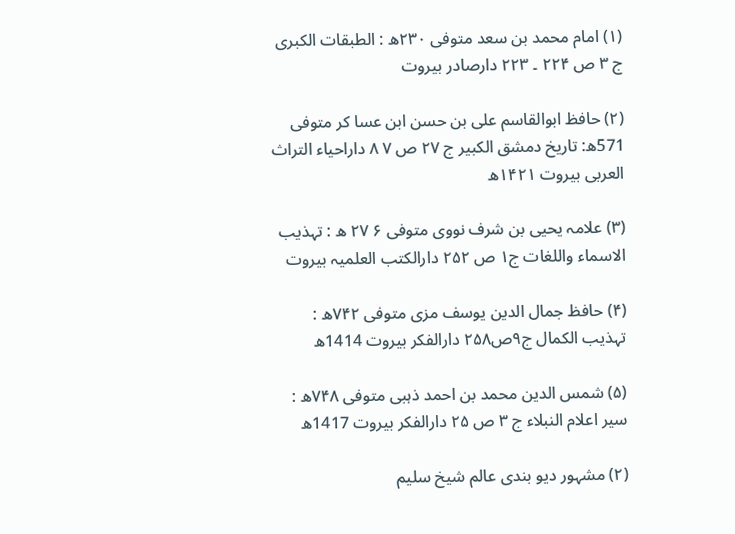(۱) امام محمد بن سعد متوفی ۲۳۰ھ : الطبقات الکبری ج ۳ ص ۲۲۴ ۔ ۲۲۳ دارصادر بیروت

(۲) حافظ ابوالقاسم علی بن حسن ابن عسا کر متوفی 571ھ: تاریخ دمشق الکبیر ج ۲۷ ص ۷ ۸ داراحیاء التراث العربی بیروت ۱۴۲۱ھ

(۳) علامہ یحیی بن شرف نووی متوفی ۶ ۲۷ ھ : تہذیب الاسماء واللغات ج۱ ص ۲۵۲ دارالکتب العلمیہ بیروت

(۴) حافظ جمال الدین یوسف مزی متوفی ۷۴۲ھ : تہذیب الکمال ج۹ص۲۵۸ دارالفکر بیروت 1414ھ

(۵) شمس الدین محمد بن احمد ذہبی متوفی ۷۴۸ھ : سیر اعلام النبلاء ج ۳ ص ۲۵ دارالفکر بیروت 1417ھ

(۲) مشہور دیو بندی عالم شیخ سلیم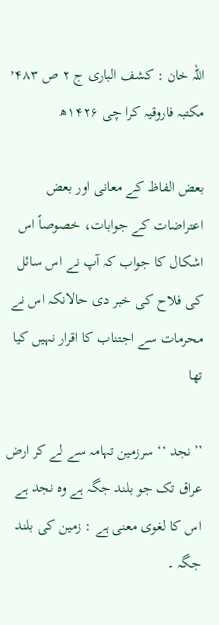اللہ خان : کشف الباری ج ۲ ص ٬۴۸۳ مکتبہ فاروقیہ کرا چی ۱۴۲۶ھ

بعض الفاظ کے معانی اور بعض اعتراضات کے جوابات، خصوصاً اس اشکال کا جواب کہ آپ نے اس سائل کی فلاح کی خبر دی حالانکہ اس نے محرمات سے اجتناب کا اقرار نہیں کیا تھا

’’نجد ‘‘ سرزمین تہامہ سے لے کر ارض عراق تک جو بلند جگہ ہے وہ نجد ہے اس کا لغوی معنی ہے : زمین کی بلند جگہ ۔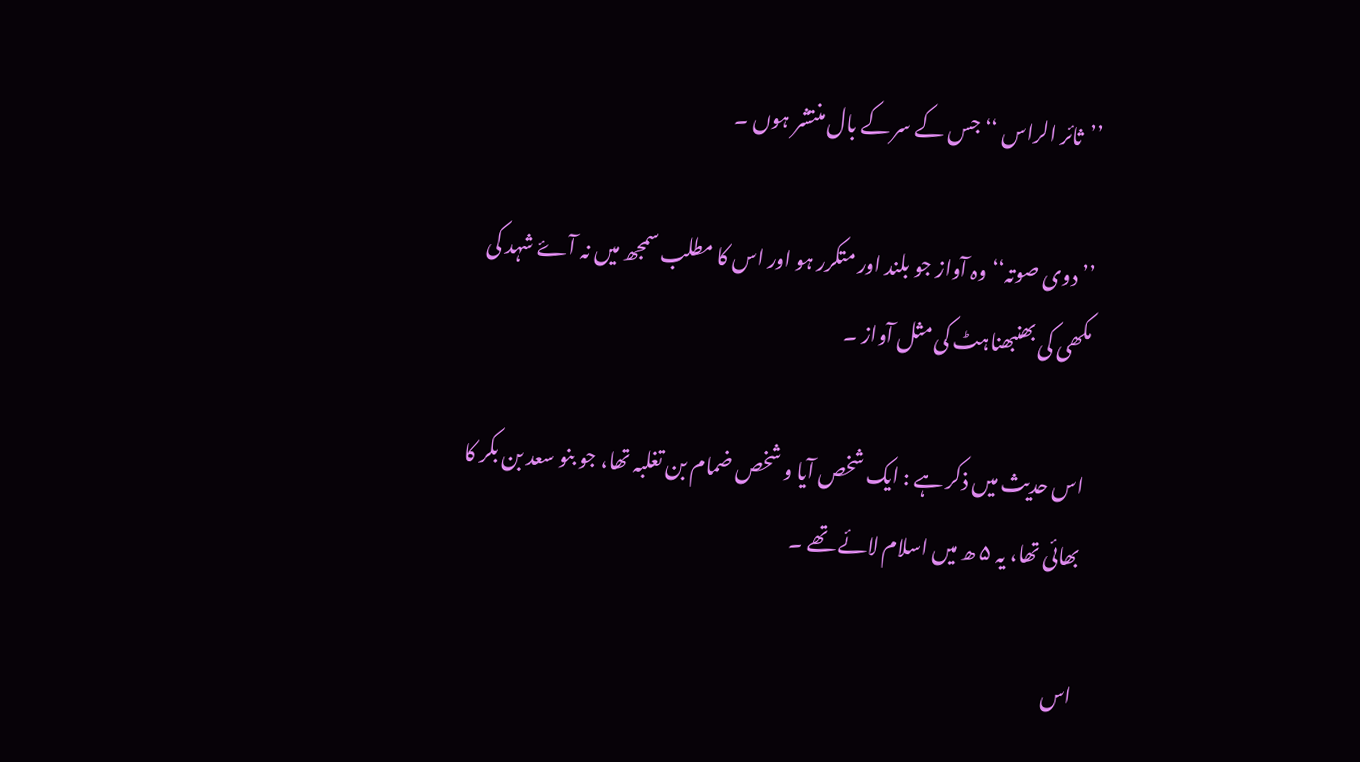’’ثائر الراس ‘‘ جس کے سر کے بال منتشر ہوں ۔

’’دوی صوتہ‘‘ وہ آواز جو بلند اور متکرر ہو اور اس کا مطلب سمجھ میں نہ آۓ شہد کی مکھی کی بھنبھناہٹ کی مثل آواز ۔

اس حدیث میں ذکر ہے : ایک شخص آیا و شخص ضمام بن تغلبہ تھا، جو بنو سعد بن بکر کا بھائی تھا، یہ ۵ ھ میں اسلام لائے تھے ۔

اس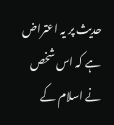حدیث پر یہ اعتراض ہے کہ اس شخص نے اسلام کے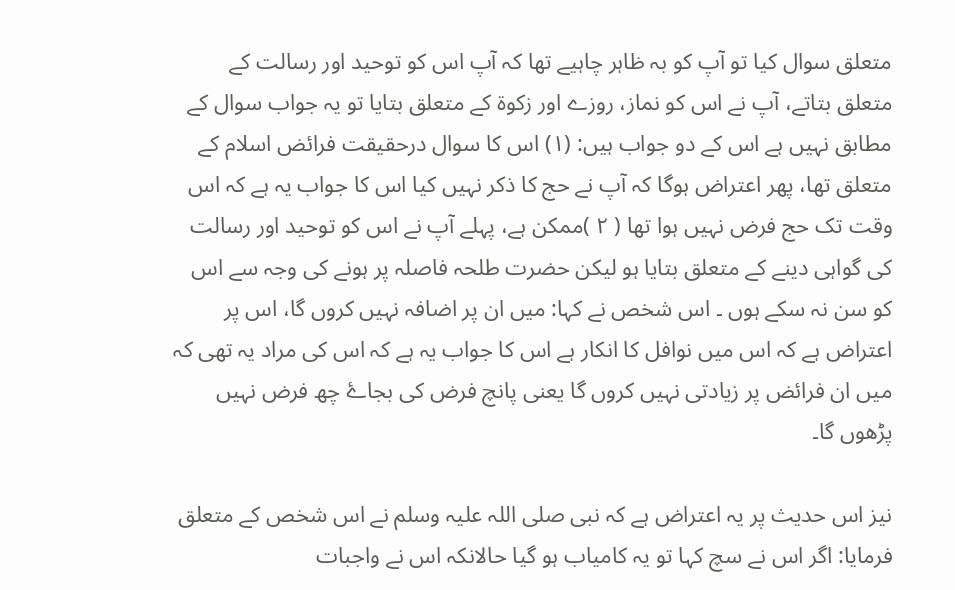متعلق سوال کیا تو آپ کو بہ ظاہر چاہیے تھا کہ آپ اس کو توحید اور رسالت کے متعلق بتاتے، آپ نے اس کو نماز، روزے اور زکوۃ کے متعلق بتایا تو یہ جواب سوال کے مطابق نہیں ہے اس کے دو جواب ہیں: (۱) اس کا سوال درحقیقت فرائض اسلام کے متعلق تھا، پھر اعتراض ہوگا کہ آپ نے حج کا ذکر نہیں کیا اس کا جواب یہ ہے کہ اس وقت تک حج فرض نہیں ہوا تھا ( ۲ )ممکن ہے، پہلے آپ نے اس کو توحید اور رسالت کی گواہی دینے کے متعلق بتایا ہو لیکن حضرت طلحہ فاصلہ پر ہونے کی وجہ سے اس کو سن نہ سکے ہوں ۔ اس شخص نے کہا: میں ان پر اضافہ نہیں کروں گا، اس پر اعتراض ہے کہ اس میں نوافل کا انکار ہے اس کا جواب یہ ہے کہ اس کی مراد یہ تھی کہ میں ان فرائض پر زیادتی نہیں کروں گا یعنی پانچ فرض کی بجاۓ چھ فرض نہیں پڑھوں گا۔

نیز اس حدیث پر یہ اعتراض ہے کہ نبی صلی اللہ علیہ وسلم نے اس شخص کے متعلق فرمایا: اگر اس نے سچ کہا تو یہ کامیاب ہو گیا حالانکہ اس نے واجبات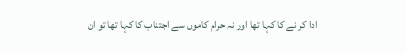ادا کر نے کا کہا تھا اور نہ حرام کاموں سے اجتناب کا کہا تھا تو ان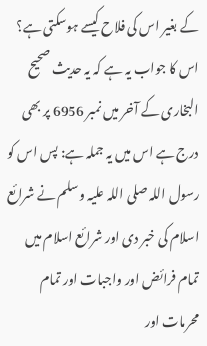کے بغیر اس کی فلاح کیسے ہوسکتی ہے؟ اس کا جواب یہ ہے کہ یہ حدیث صحیح البخاری کے آخر میں نمبر 6956 پر بھی درج ہے اس میں یہ جملہ ہے: پس اس کو رسول اللہ صلی اللہ علیہ وسلم نے شرائع اسلام کی خبر دی اور شرائع اسلام میں تمام فرائض اور واجبات اور تمام محرمات اور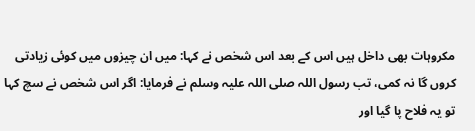مکروہات بھی داخل ہیں اس کے بعد اس شخص نے کہا: میں ان چیزوں میں کوئی زیادتی کروں گا نہ کمی، تب رسول اللہ صلی اللہ علیہ وسلم نے فرمایا: اگر اس شخص نے سچ کہا تو یہ فلاح پا گیا اور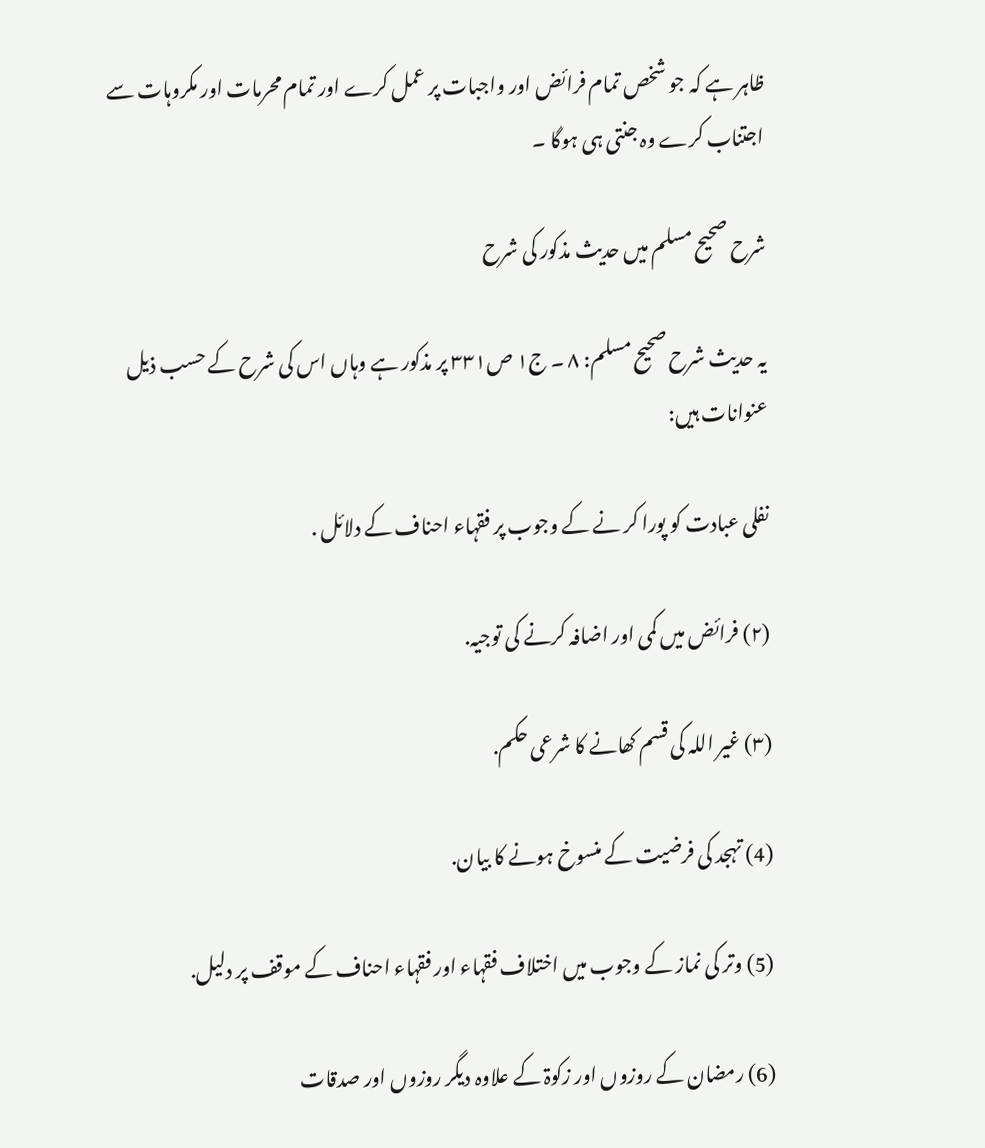ظاہر ہے کہ جو شخص تمام فرائض اور واجبات پر عمل کرے اور تمام محرمات اور مکروہات سے اجتناب کرے وہ جنتی ہی ہوگا ۔

شرح صحیح مسلم میں حدیث مذکور کی شرح

یہ حدیث شرح صحیح مسلم: ۸ ۔ ج۱ ص۳۳۱ پر مذکور ہے وہاں اس کی شرح کے حسب ذیل عنوانات ہیں:

نفلی عبادت کو پورا کر نے کے وجوب پر فقہاء احناف کے دلائل .

(۲) فرائض میں کمی اور اضافہ کرنے کی توجیہ.

(۳) غیر اللہ کی قسم کھانے کا شرعی حکم.

(4) تہجد کی فرضیت کے منسوخ ہونے کا بیان.

(5) وتر کی نماز کے وجوب میں اختلاف فقہاء اور فقہاء احناف کے موقف پر دلیل.

(6) رمضان کے روزوں اور زکوۃ کے علاوہ دیگر روزوں اور صدقات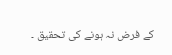کے فرض نہ ہونے کی تحقیق ۔